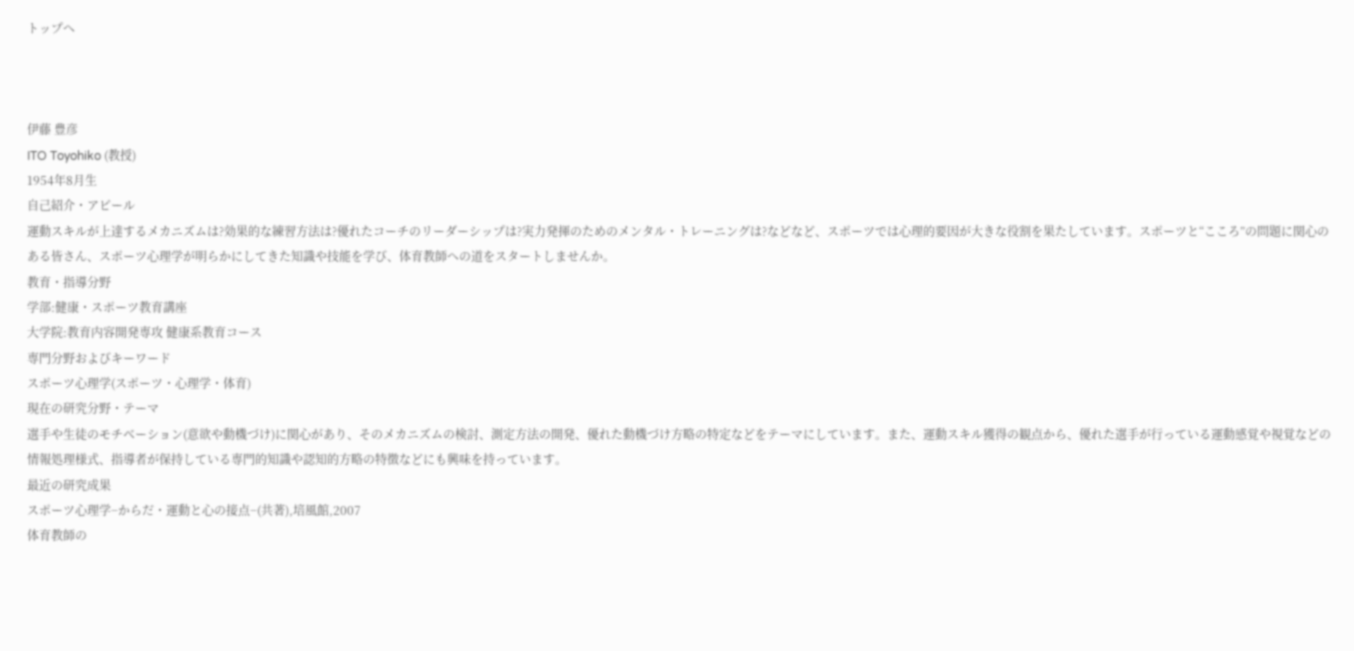トップへ



伊藤 豊彦
ITO Toyohiko (教授)
1954年8月生
自己紹介・アピール
運動スキルが上達するメカニズムは?効果的な練習方法は?優れたコーチのリーダーシップは?実力発揮のためのメンタル・トレーニングは?などなど、スポーツでは心理的要因が大きな役割を果たしています。スポーツと“こころ”の問題に関心のある皆さん、スポーツ心理学が明らかにしてきた知識や技能を学び、体育教師への道をスタートしませんか。
教育・指導分野
学部:健康・スポーツ教育講座
大学院:教育内容開発専攻 健康系教育コース
専門分野およびキーワード
スポーツ心理学(スポーツ・心理学・体育)
現在の研究分野・テーマ
選手や生徒のモチベーション(意欲や動機づけ)に関心があり、そのメカニズムの検討、測定方法の開発、優れた動機づけ方略の特定などをテーマにしています。また、運動スキル獲得の観点から、優れた選手が行っている運動感覚や視覚などの情報処理様式、指導者が保持している専門的知識や認知的方略の特徴などにも興味を持っています。
最近の研究成果
スポーツ心理学−からだ・運動と心の接点−(共著),培風館,2007
体育教師の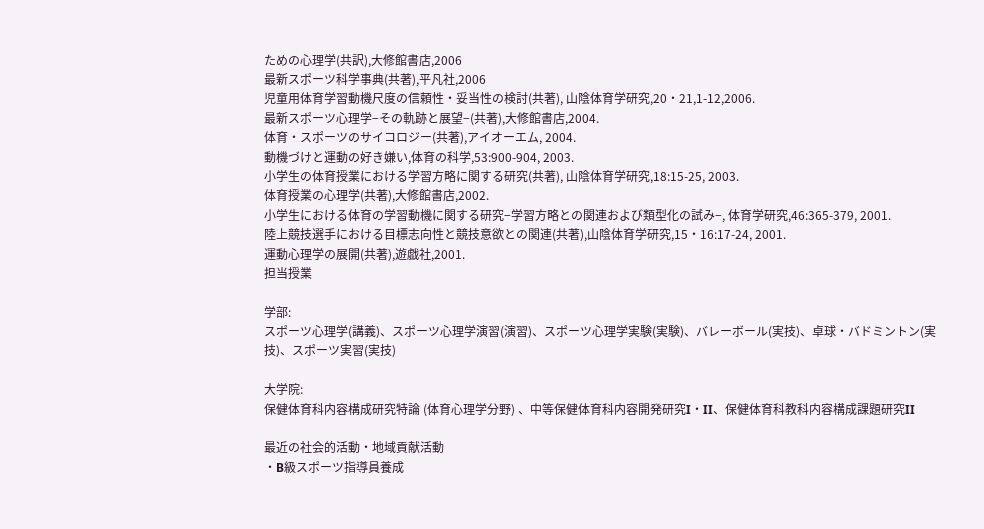ための心理学(共訳),大修館書店,2006
最新スポーツ科学事典(共著),平凡社,2006
児童用体育学習動機尺度の信頼性・妥当性の検討(共著), 山陰体育学研究,20・21,1-12,2006.
最新スポーツ心理学−その軌跡と展望−(共著),大修館書店,2004.
体育・スポーツのサイコロジー(共著),アイオーエム, 2004.
動機づけと運動の好き嫌い,体育の科学,53:900-904, 2003.
小学生の体育授業における学習方略に関する研究(共著), 山陰体育学研究,18:15-25, 2003.
体育授業の心理学(共著),大修館書店,2002.
小学生における体育の学習動機に関する研究−学習方略との関連および類型化の試み−, 体育学研究,46:365-379, 2001.
陸上競技選手における目標志向性と競技意欲との関連(共著),山陰体育学研究,15・16:17-24, 2001.
運動心理学の展開(共著),遊戯社,2001.
担当授業

学部:
スポーツ心理学(講義)、スポーツ心理学演習(演習)、スポーツ心理学実験(実験)、バレーボール(実技)、卓球・バドミントン(実技)、スポーツ実習(実技)

大学院:
保健体育科内容構成研究特論 (体育心理学分野) 、中等保健体育科内容開発研究I・II、保健体育科教科内容構成課題研究II

最近の社会的活動・地域貢献活動
・B級スポーツ指導員養成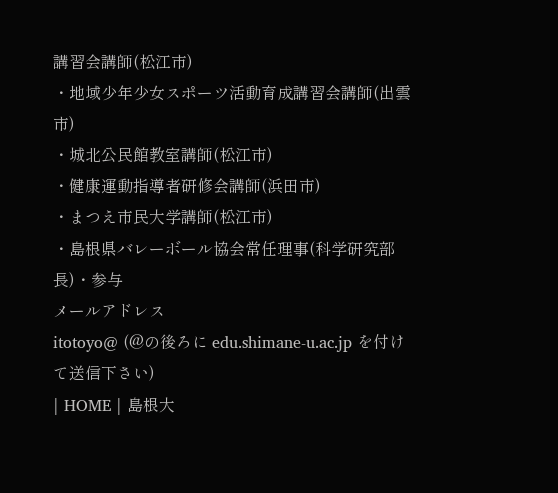講習会講師(松江市)
・地域少年少女スポーツ活動育成講習会講師(出雲市)
・城北公民館教室講師(松江市)
・健康運動指導者研修会講師(浜田市)
・まつえ市民大学講師(松江市)
・島根県バレーボール協会常任理事(科学研究部長)・参与
メールアドレス
itotoyo@ (@の後ろに edu.shimane-u.ac.jp を付けて送信下さい)
| HOME | 島根大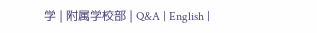学 | 附属学校部 | Q&A | English |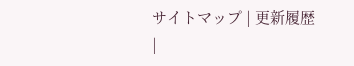サイトマップ | 更新履歴 |